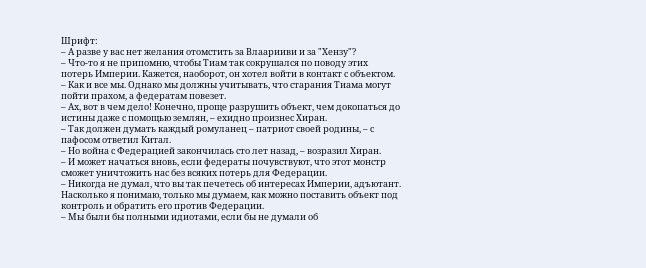Шрифт:
– А разве у вас нет желания отомстить за Влаарииви и за "Хензу"?
– Что-то я не припомню, чтобы Тиам так сокрушался по поводу этих потерь Империи. Кажется, наоборот, он хотел войти в контакт с объектом.
– Как и все мы. Однако мы должны учитывать, что старания Тиама могут пойти прахом, а федератам повезет.
– Ах, вот в чем дело! Конечно, проще разрушить объект, чем докопаться до истины даже с помощью землян, – ехидно произнес Хиран.
– Так должен думать каждый ромуланец – патриот своей родины, – с пафосом ответил Китал.
– Но война с Федерацией закончилась сто лет назад, – возразил Хиран.
– И может начаться вновь, если федераты почувствуют, что этот монстр сможет уничтожить нас без всяких потерь для Федерации.
– Никогда не думал, что вы так печетесь об интересах Империи, адъютант. Насколько я понимаю, только мы думаем, как можно поставить объект под контроль и обратить его против Федерации.
– Мы были бы полными идиотами, если бы не думали об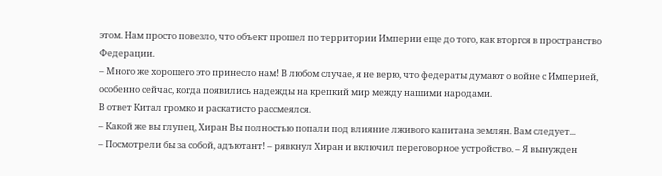этом. Нам просто повезло, что объект прошел по территории Империи еще до того, как вторгся в пространство Федерации.
– Много же хорошего это принесло нам! В любом случае, я не верю, что федераты думают о войне с Империей, особенно сейчас, когда появились надежды на крепкий мир между нашими народами.
В ответ Китал громко и раскатисто рассмеялся.
– Какой же вы глупец, Хиран Вы полностью попали под влияние лживого капитана землян. Вам следует...
– Посмотрели бы за собой, адъютант! – рявкнул Хиран и включил переговорное устройство. – Я вынужден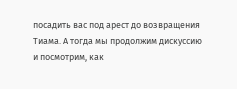посадить вас под арест до возвращения Тиама. А тогда мы продолжим дискуссию и посмотрим, как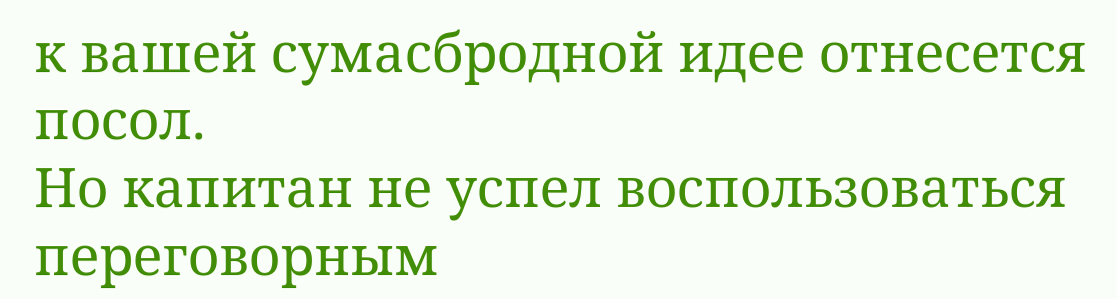к вашей сумасбродной идее отнесется посол.
Но капитан не успел воспользоваться переговорным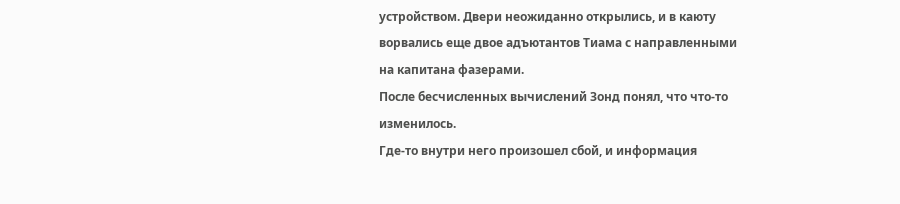устройством. Двери неожиданно открылись, и в каюту ворвались еще двое адъютантов Тиама с направленными на капитана фазерами.
После бесчисленных вычислений Зонд понял, что что-то изменилось.
Где-то внутри него произошел сбой, и информация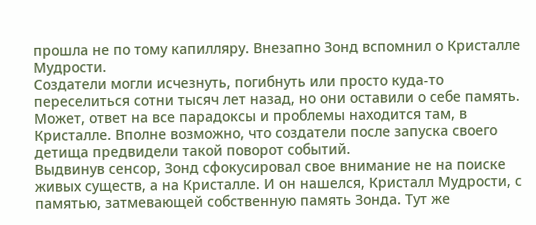прошла не по тому капилляру. Внезапно Зонд вспомнил о Кристалле Мудрости.
Создатели могли исчезнуть, погибнуть или просто куда-то переселиться сотни тысяч лет назад, но они оставили о себе память. Может, ответ на все парадоксы и проблемы находится там, в Кристалле. Вполне возможно, что создатели после запуска своего детища предвидели такой поворот событий.
Выдвинув сенсор, Зонд сфокусировал свое внимание не на поиске живых существ, а на Кристалле. И он нашелся, Кристалл Мудрости, с памятью, затмевающей собственную память Зонда. Тут же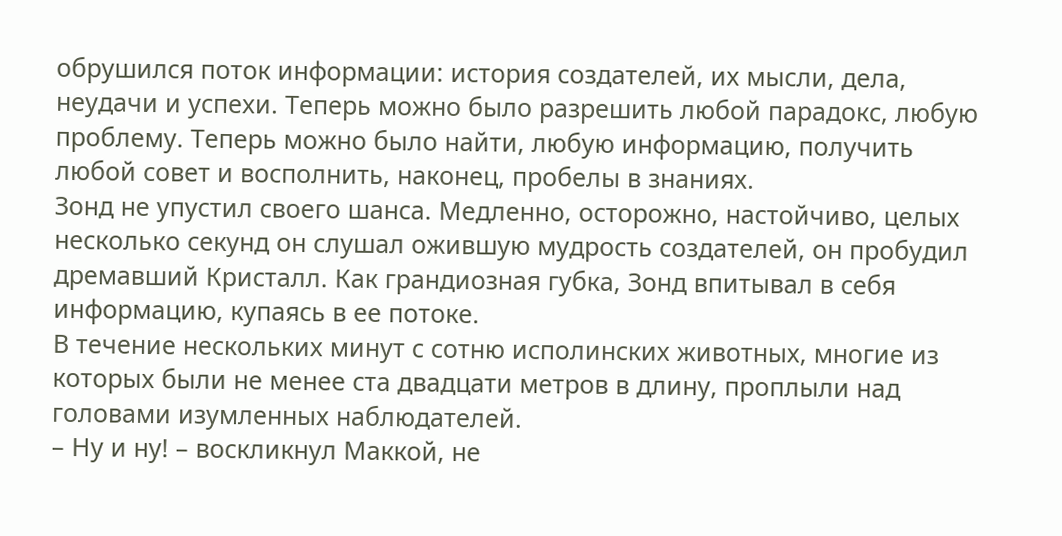обрушился поток информации: история создателей, их мысли, дела, неудачи и успехи. Теперь можно было разрешить любой парадокс, любую проблему. Теперь можно было найти, любую информацию, получить любой совет и восполнить, наконец, пробелы в знаниях.
Зонд не упустил своего шанса. Медленно, осторожно, настойчиво, целых несколько секунд он слушал ожившую мудрость создателей, он пробудил дремавший Кристалл. Как грандиозная губка, Зонд впитывал в себя информацию, купаясь в ее потоке.
В течение нескольких минут с сотню исполинских животных, многие из которых были не менее ста двадцати метров в длину, проплыли над головами изумленных наблюдателей.
– Ну и ну! – воскликнул Маккой, не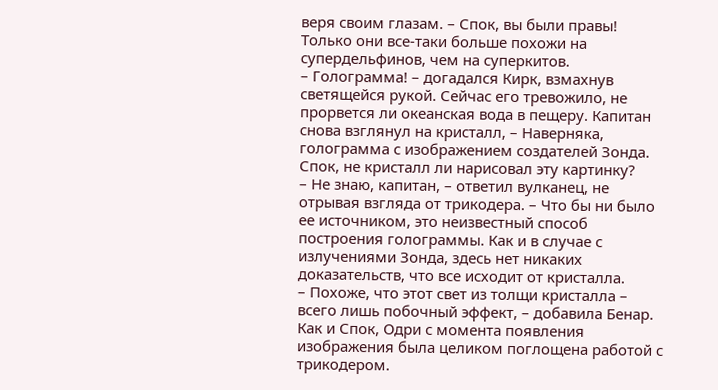веря своим глазам. – Спок, вы были правы! Только они все-таки больше похожи на супердельфинов, чем на суперкитов.
– Голограмма! – догадался Кирк, взмахнув светящейся рукой. Сейчас его тревожило, не прорвется ли океанская вода в пещеру. Капитан снова взглянул на кристалл, – Наверняка, голограмма с изображением создателей Зонда.
Спок, не кристалл ли нарисовал эту картинку?
– Не знаю, капитан, – ответил вулканец, не отрывая взгляда от трикодера. – Что бы ни было ее источником, это неизвестный способ построения голограммы. Как и в случае с излучениями Зонда, здесь нет никаких доказательств, что все исходит от кристалла.
– Похоже, что этот свет из толщи кристалла – всего лишь побочный эффект, – добавила Бенар.
Как и Спок, Одри с момента появления изображения была целиком поглощена работой с трикодером.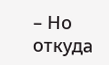– Но откуда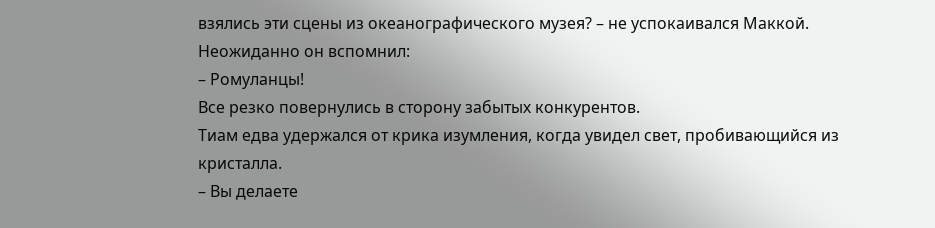взялись эти сцены из океанографического музея? – не успокаивался Маккой. Неожиданно он вспомнил:
– Ромуланцы!
Все резко повернулись в сторону забытых конкурентов.
Тиам едва удержался от крика изумления, когда увидел свет, пробивающийся из кристалла.
– Вы делаете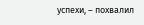успехи, – похвалил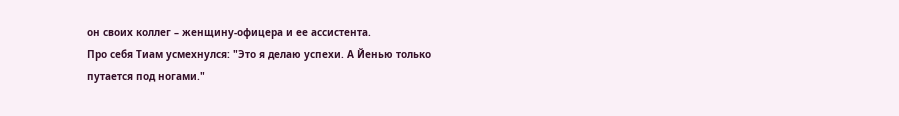он своих коллег – женщину-офицера и ее ассистента.
Про себя Тиам усмехнулся: "Это я делаю успехи. А Йенью только путается под ногами."